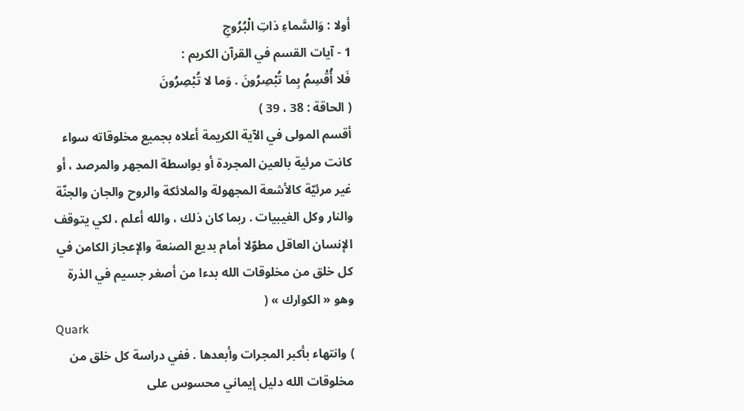أولا : وَالسَّماءِ ذاتِ الْبُرُوجِ
1 - آيات القسم في القرآن الكريم :
فَلا أُقْسِمُ بِما تُبْصِرُونَ . وَما لا تُبْصِرُونَ
( الحاقة : 38 ، 39 )
أقسم المولى في الآية الكريمة أعلاه بجميع مخلوقاته سواء كانت مرئية بالعين المجردة أو بواسطة المجهر والمرصد ، أو غير مرئيّة كالأشعة المجهولة والملائكة والروح والجان والجنّة والنار وكل الغيبيات . ربما كان ذلك ، والله أعلم ، لكي يتوقف الإنسان العاقل مطوّلا أمام بديع الصنعة والإعجاز الكامن في كل خلق من مخلوقات الله بدءا من أصغر جسيم في الذرة وهو « الكوارك » (
Quark
) وانتهاء بأكبر المجرات وأبعدها . ففي دراسة كل خلق من مخلوقات الله دليل إيماني محسوس على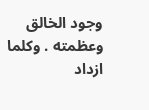وجود الخالق وعظمته . وكلما ازداد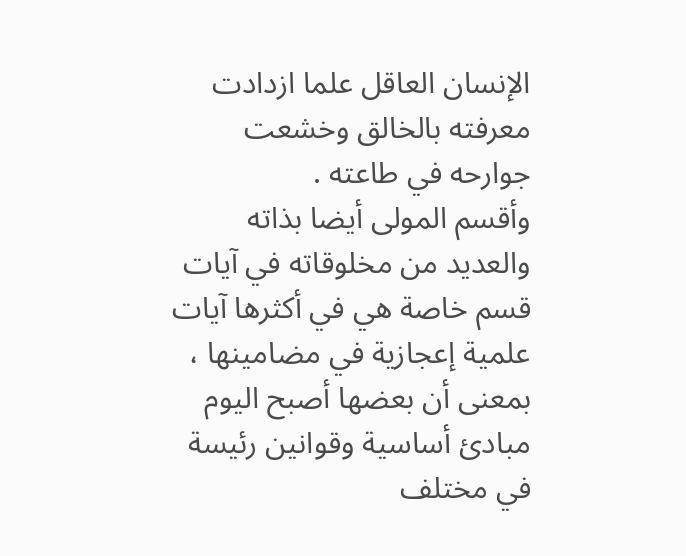الإنسان العاقل علما ازدادت معرفته بالخالق وخشعت جوارحه في طاعته .
وأقسم المولى أيضا بذاته والعديد من مخلوقاته في آيات قسم خاصة هي في أكثرها آيات علمية إعجازية في مضامينها ، بمعنى أن بعضها أصبح اليوم مبادئ أساسية وقوانين رئيسة في مختلف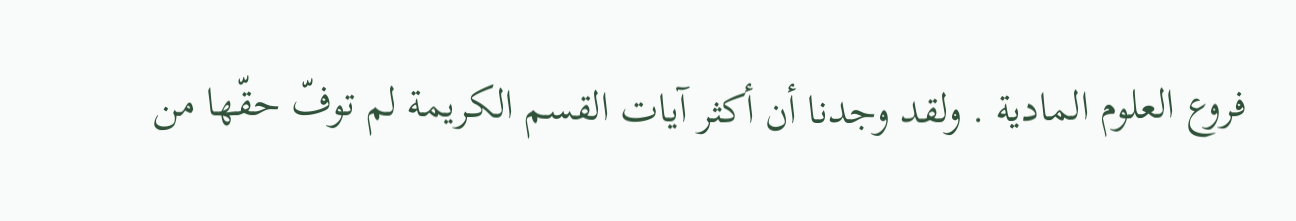فروع العلوم المادية . ولقد وجدنا أن أكثر آيات القسم الكريمة لم توفّ حقّها من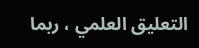التعليق العلمي ، ربما